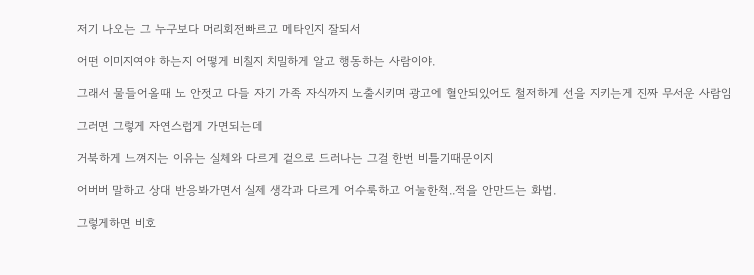저기 나오는 그 누구보다 머리회전빠르고 메타인지 잘되서

어떤 이미지여야 하는지 어떻게 비칠지 치밀하게 알고 행동하는 사람이야.

그래서 물들어올때 노 안젓고 다들 자기 가족 자식까지 노출시키며 광고에 혈안되있어도 철저하게 선을 지키는게 진짜 무서운 사람임

그러면 그렇게 자연스럽게 가면되는데

거북하게 느껴지는 이유는 실체와 다르게 겉으로 드러나는 그걸 한번 비틀기때문이지

어버버 말하고 상대 반응봐가면서 실제 생각과 다르게 어수룩하고 어눌한척..적을 안만드는 화법.

그렇게하면 비호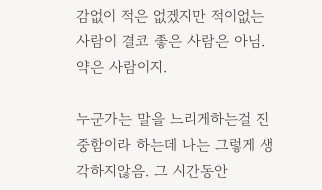감없이 적은 없겠지만 적이없는 사람이 결코 좋은 사람은 아님. 약은 사람이지.

누군가는 말을 느리게하는걸 진중함이라 하는데 나는 그렇게 생각하지않음. 그 시간동안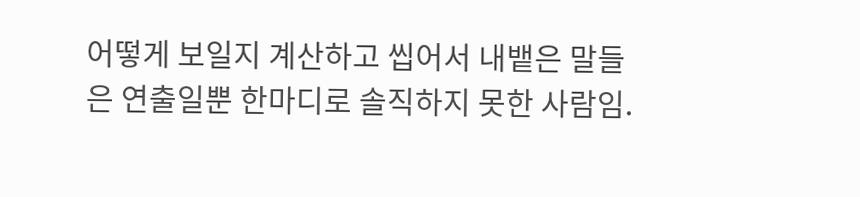어떻게 보일지 계산하고 씹어서 내뱉은 말들은 연출일뿐 한마디로 솔직하지 못한 사람임.